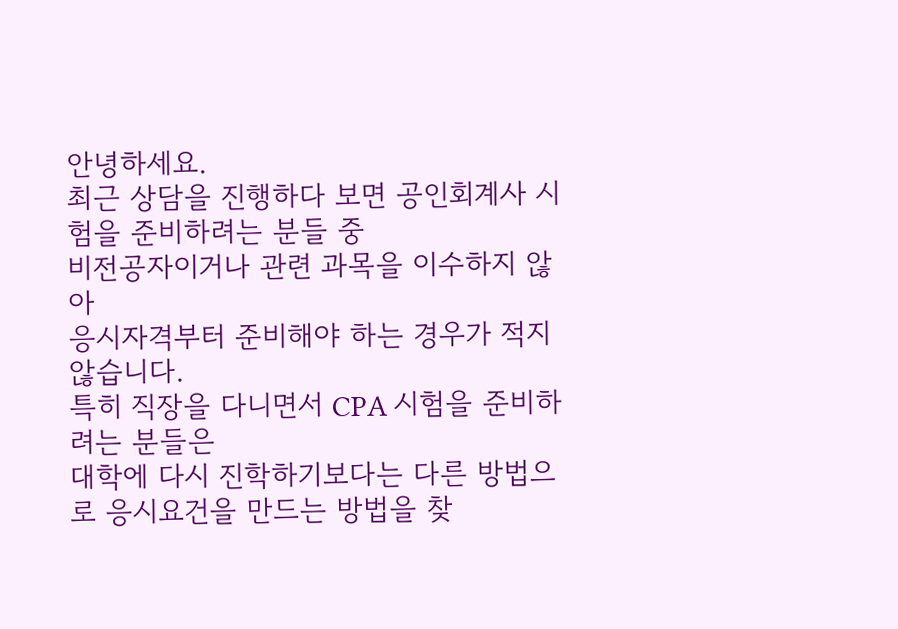안녕하세요.
최근 상담을 진행하다 보면 공인회계사 시험을 준비하려는 분들 중
비전공자이거나 관련 과목을 이수하지 않아
응시자격부터 준비해야 하는 경우가 적지 않습니다.
특히 직장을 다니면서 CPA 시험을 준비하려는 분들은
대학에 다시 진학하기보다는 다른 방법으로 응시요건을 만드는 방법을 찾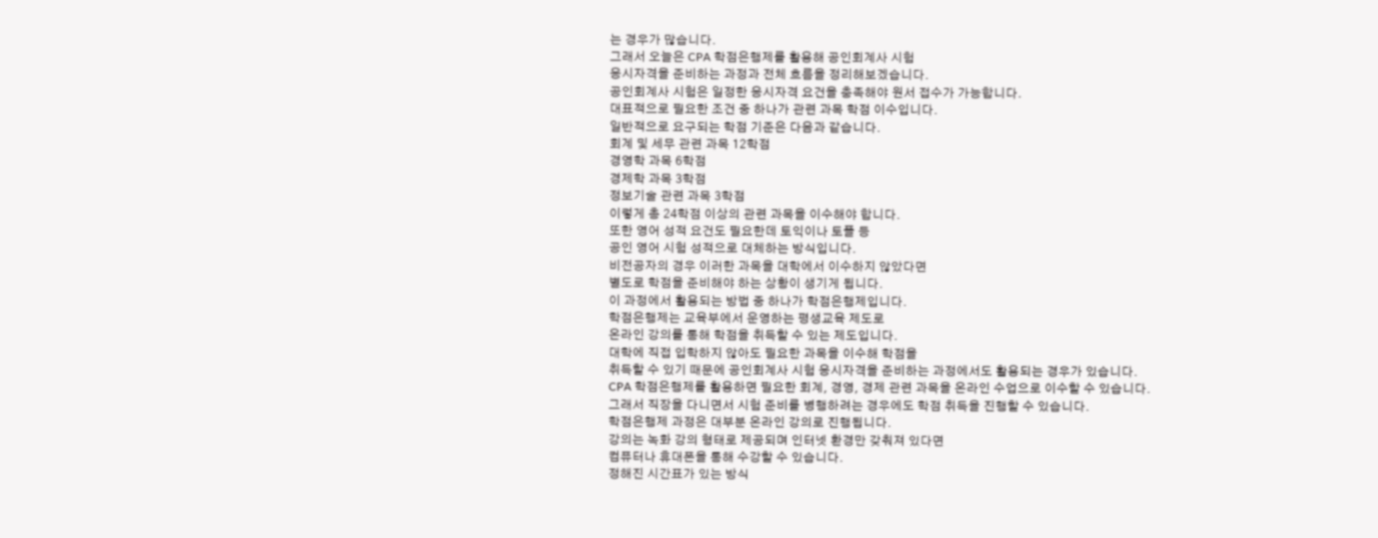는 경우가 많습니다.
그래서 오늘은 CPA 학점은행제를 활용해 공인회계사 시험
응시자격을 준비하는 과정과 전체 흐름을 정리해보겠습니다.
공인회계사 시험은 일정한 응시자격 요건을 충족해야 원서 접수가 가능합니다.
대표적으로 필요한 조건 중 하나가 관련 과목 학점 이수입니다.
일반적으로 요구되는 학점 기준은 다음과 같습니다.
회계 및 세무 관련 과목 12학점
경영학 과목 6학점
경제학 과목 3학점
정보기술 관련 과목 3학점
이렇게 총 24학점 이상의 관련 과목을 이수해야 합니다.
또한 영어 성적 요건도 필요한데 토익이나 토플 등
공인 영어 시험 성적으로 대체하는 방식입니다.
비전공자의 경우 이러한 과목을 대학에서 이수하지 않았다면
별도로 학점을 준비해야 하는 상황이 생기게 됩니다.
이 과정에서 활용되는 방법 중 하나가 학점은행제입니다.
학점은행제는 교육부에서 운영하는 평생교육 제도로
온라인 강의를 통해 학점을 취득할 수 있는 제도입니다.
대학에 직접 입학하지 않아도 필요한 과목을 이수해 학점을
취득할 수 있기 때문에 공인회계사 시험 응시자격을 준비하는 과정에서도 활용되는 경우가 있습니다.
CPA 학점은행제를 활용하면 필요한 회계, 경영, 경제 관련 과목을 온라인 수업으로 이수할 수 있습니다.
그래서 직장을 다니면서 시험 준비를 병행하려는 경우에도 학점 취득을 진행할 수 있습니다.
학점은행제 과정은 대부분 온라인 강의로 진행됩니다.
강의는 녹화 강의 형태로 제공되며 인터넷 환경만 갖춰져 있다면
컴퓨터나 휴대폰을 통해 수강할 수 있습니다.
정해진 시간표가 있는 방식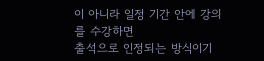이 아니라 일정 기간 안에 강의를 수강하면
출석으로 인정되는 방식이기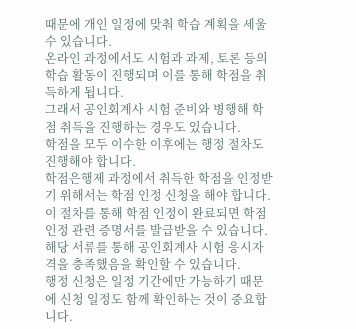때문에 개인 일정에 맞춰 학습 계획을 세울 수 있습니다.
온라인 과정에서도 시험과 과제, 토론 등의 학습 활동이 진행되며 이를 통해 학점을 취득하게 됩니다.
그래서 공인회계사 시험 준비와 병행해 학점 취득을 진행하는 경우도 있습니다.
학점을 모두 이수한 이후에는 행정 절차도 진행해야 합니다.
학점은행제 과정에서 취득한 학점을 인정받기 위해서는 학점 인정 신청을 해야 합니다.
이 절차를 통해 학점 인정이 완료되면 학점 인정 관련 증명서를 발급받을 수 있습니다.
해당 서류를 통해 공인회계사 시험 응시자격을 충족했음을 확인할 수 있습니다.
행정 신청은 일정 기간에만 가능하기 때문에 신청 일정도 함께 확인하는 것이 중요합니다.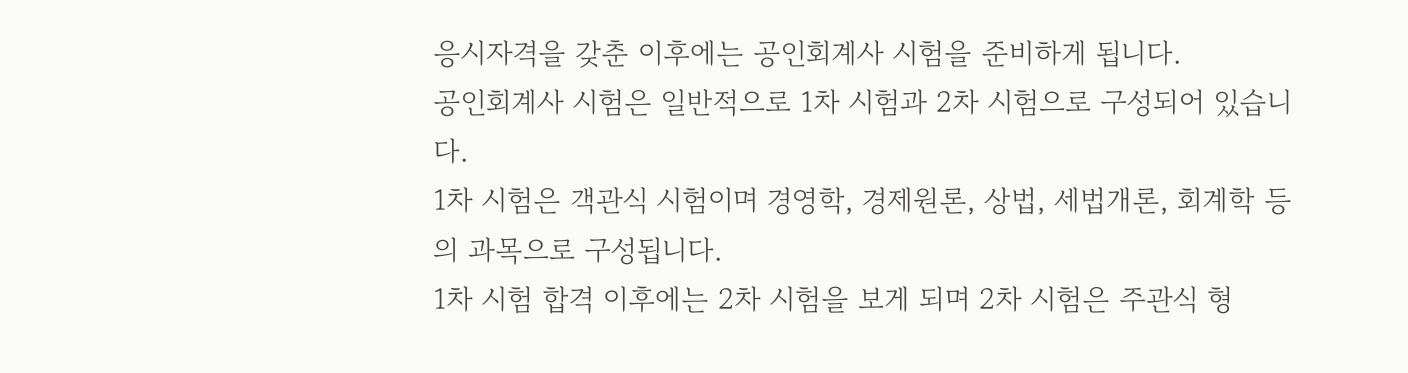응시자격을 갖춘 이후에는 공인회계사 시험을 준비하게 됩니다.
공인회계사 시험은 일반적으로 1차 시험과 2차 시험으로 구성되어 있습니다.
1차 시험은 객관식 시험이며 경영학, 경제원론, 상법, 세법개론, 회계학 등의 과목으로 구성됩니다.
1차 시험 합격 이후에는 2차 시험을 보게 되며 2차 시험은 주관식 형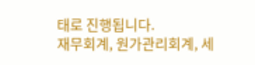태로 진행됩니다.
재무회계, 원가관리회계, 세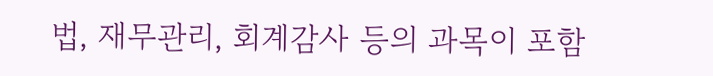법, 재무관리, 회계감사 등의 과목이 포함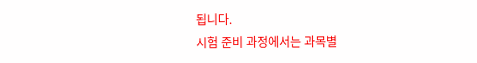됩니다.
시험 준비 과정에서는 과목별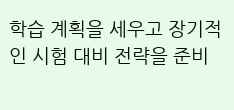학습 계획을 세우고 장기적인 시험 대비 전략을 준비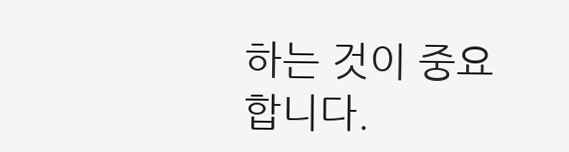하는 것이 중요합니다.